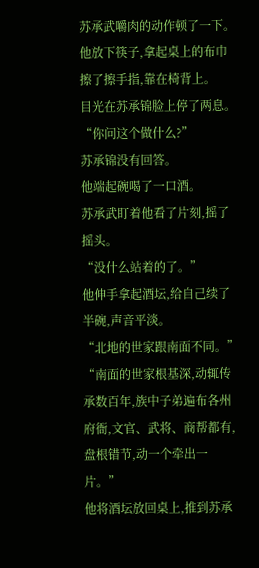苏承武嚼肉的动作顿了一下。
他放下筷子,拿起桌上的布巾擦了擦手指,靠在椅背上。
目光在苏承锦脸上停了两息。
“你问这个做什么?”
苏承锦没有回答。
他端起碗喝了一口酒。
苏承武盯着他看了片刻,摇了摇头。
“没什么站着的了。”
他伸手拿起酒坛,给自己续了半碗,声音平淡。
“北地的世家跟南面不同。”
“南面的世家根基深,动辄传承数百年,族中子弟遍布各州府衙,文官、武将、商帮都有,盘根错节,动一个牵出一片。”
他将酒坛放回桌上,推到苏承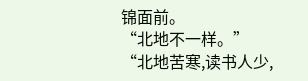锦面前。
“北地不一样。”
“北地苦寒,读书人少,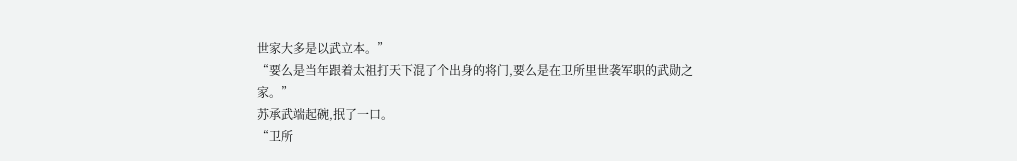世家大多是以武立本。”
“要么是当年跟着太祖打天下混了个出身的将门,要么是在卫所里世袭军职的武勋之家。”
苏承武端起碗,抿了一口。
“卫所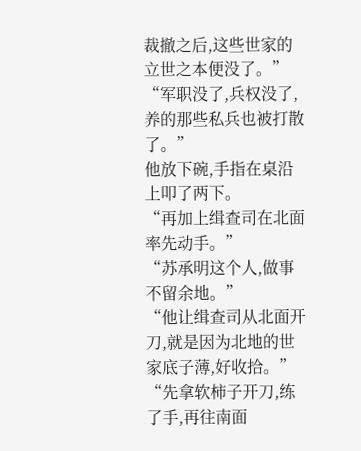裁撤之后,这些世家的立世之本便没了。”
“军职没了,兵权没了,养的那些私兵也被打散了。”
他放下碗,手指在桌沿上叩了两下。
“再加上缉查司在北面率先动手。”
“苏承明这个人,做事不留余地。”
“他让缉查司从北面开刀,就是因为北地的世家底子薄,好收拾。”
“先拿软柿子开刀,练了手,再往南面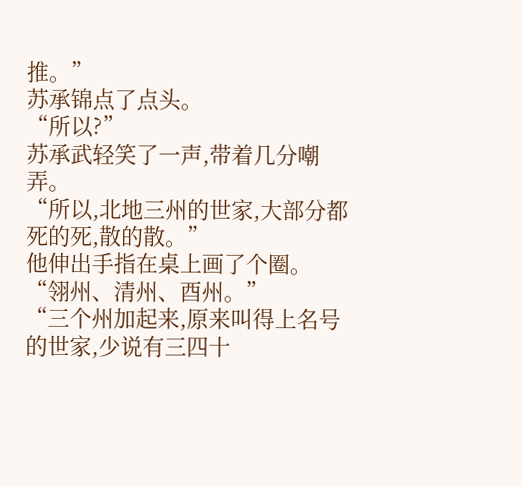推。”
苏承锦点了点头。
“所以?”
苏承武轻笑了一声,带着几分嘲弄。
“所以,北地三州的世家,大部分都死的死,散的散。”
他伸出手指在桌上画了个圈。
“翎州、清州、酉州。”
“三个州加起来,原来叫得上名号的世家,少说有三四十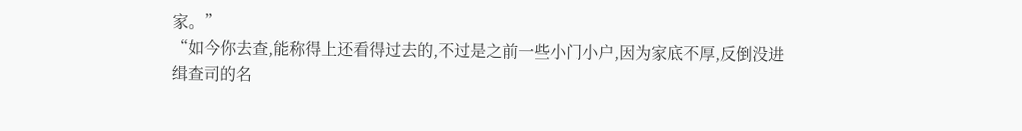家。”
“如今你去查,能称得上还看得过去的,不过是之前一些小门小户,因为家底不厚,反倒没进缉查司的名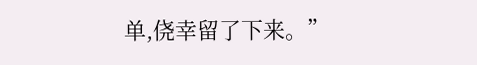单,侥幸留了下来。”